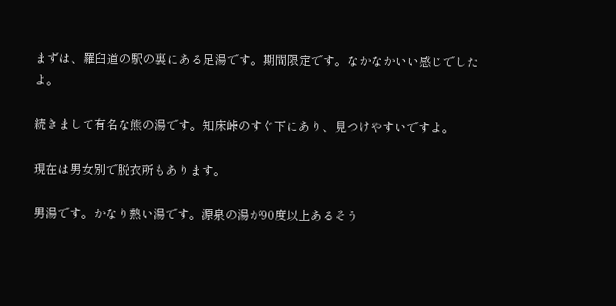まずは、羅臼道の駅の裏にある足湯です。期間限定です。なかなかいい感じでしたよ。

続きまして有名な熊の湯です。知床峠のすぐ下にあり、見つけやすいですよ。

現在は男女別で脱衣所もあります。

男湯です。かなり熱い湯です。源泉の湯が90度以上あるそう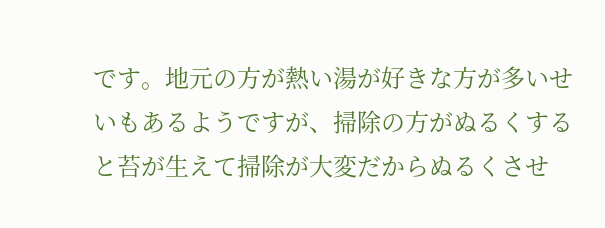です。地元の方が熱い湯が好きな方が多いせいもあるようですが、掃除の方がぬるくすると苔が生えて掃除が大変だからぬるくさせ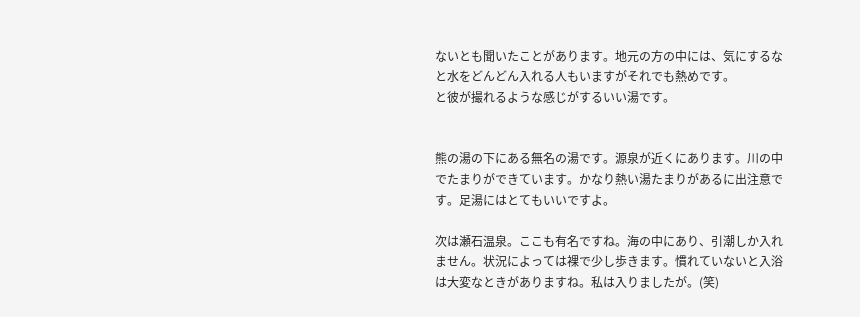ないとも聞いたことがあります。地元の方の中には、気にするなと水をどんどん入れる人もいますがそれでも熱めです。
と彼が撮れるような感じがするいい湯です。


熊の湯の下にある無名の湯です。源泉が近くにあります。川の中でたまりができています。かなり熱い湯たまりがあるに出注意です。足湯にはとてもいいですよ。

次は瀬石温泉。ここも有名ですね。海の中にあり、引潮しか入れません。状況によっては裸で少し歩きます。慣れていないと入浴は大変なときがありますね。私は入りましたが。(笑)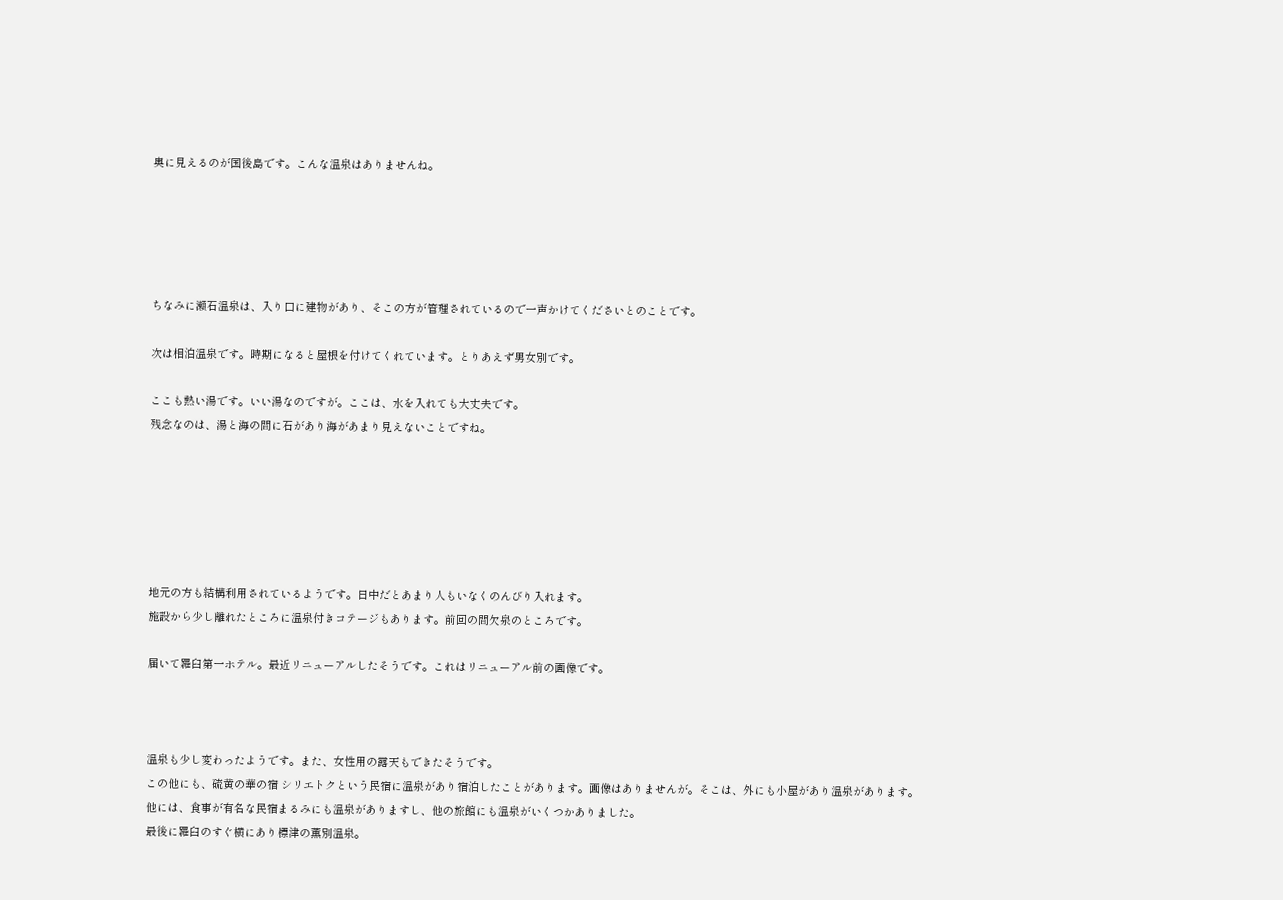奥に見えるのが国後島です。こんな温泉はありませんね。





ちなみに瀬石温泉は、入り口に建物があり、そこの方が管理されているので一声かけてくださいとのことです。

次は相泊温泉です。時期になると屋根を付けてくれています。とりあえず男女別です。

ここも熱い湯です。いい湯なのですが。ここは、水を入れても大丈夫です。
残念なのは、湯と海の間に石があり海があまり見えないことですね。






地元の方も結構利用されているようです。日中だとあまり人もいなくのんびり入れます。
施設から少し離れたところに温泉付きコテージもあります。前回の間欠泉のところです。

届いて羅臼第一ホテル。最近リニューアルしたそうです。これはリニューアル前の画像です。



温泉も少し変わったようです。また、女性用の露天もできたそうです。
この他にも、硫黄の華の宿 シリエトクという民宿に温泉があり宿泊したことがあります。画像はありませんが。そこは、外にも小屋があり温泉があります。
他には、食事が有名な民宿まるみにも温泉がありますし、他の旅館にも温泉がいくつかありました。
最後に羅臼のすぐ横にあり標津の薫別温泉。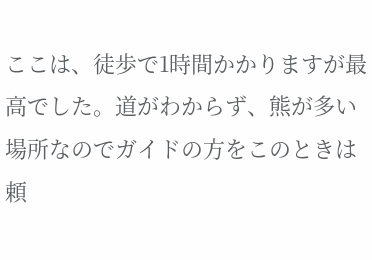ここは、徒歩で1時間かかりますが最高でした。道がわからず、熊が多い場所なのでガイドの方をこのときは頼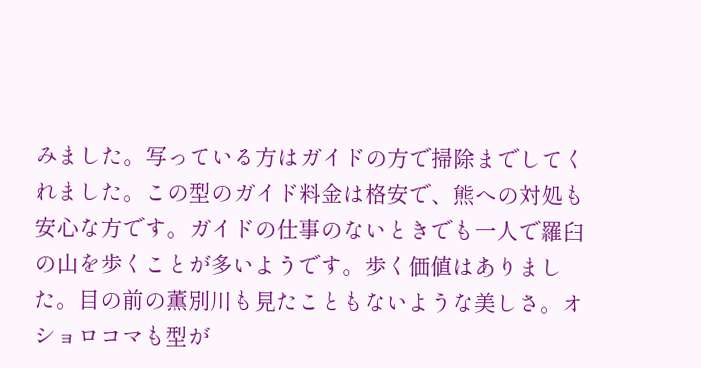みました。写っている方はガイドの方で掃除までしてくれました。この型のガイド料金は格安で、熊への対処も安心な方です。ガイドの仕事のないときでも一人で羅臼の山を歩くことが多いようです。歩く価値はありました。目の前の薫別川も見たこともないような美しさ。オショロコマも型が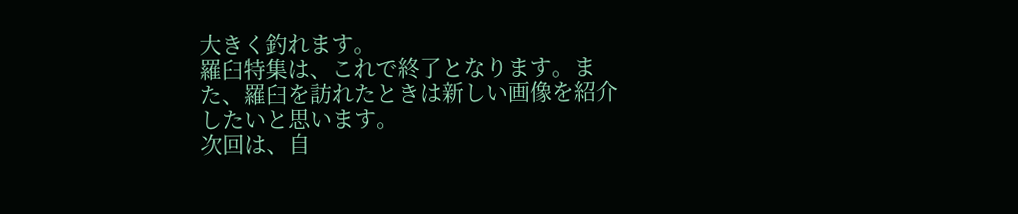大きく釣れます。
羅臼特集は、これで終了となります。また、羅臼を訪れたときは新しい画像を紹介したいと思います。
次回は、自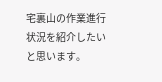宅裏山の作業進行状況を紹介したいと思います。